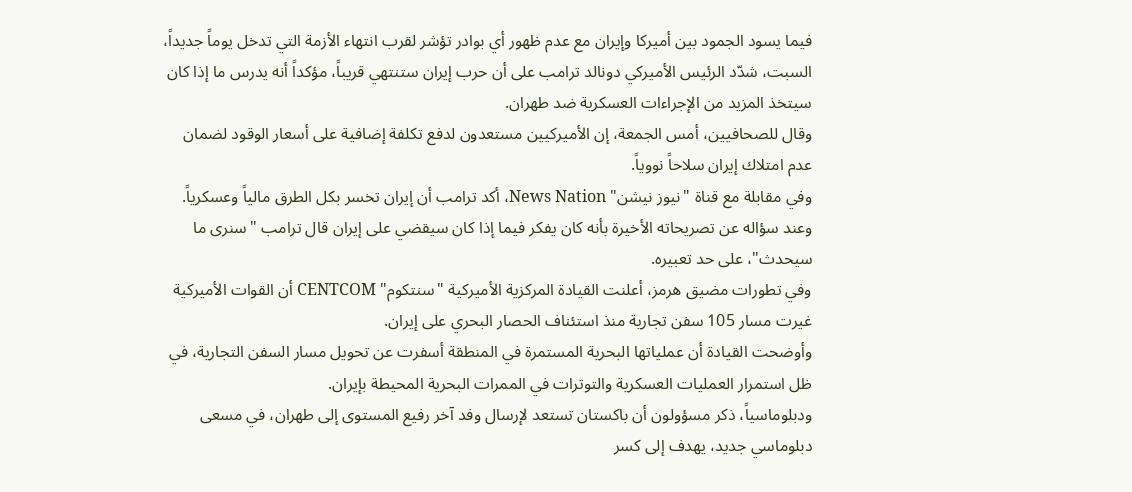فيما يسود الجمود بين أميركا وإيران مع عدم ظهور أي بوادر تؤشر لقرب انتهاء الأزمة التي تدخل يوماً جديداً، السبت، شدّد الرئيس الأميركي دونالد ترامب على أن حرب إيران ستنتهي قريباً، مؤكداً أنه يدرس ما إذا كان سيتخذ المزيد من الإجراءات العسكرية ضد طهران.
وقال للصحافيين، أمس الجمعة، إن الأميركيين مستعدون لدفع تكلفة إضافية على أسعار الوقود لضمان عدم امتلاك إيران سلاحاً نووياً.
وفي مقابلة مع قناة "نيوز نيشن" News Nation، أكد ترامب أن إيران تخسر بكل الطرق مالياً وعسكرياً.
وعند سؤاله عن تصريحاته الأخيرة بأنه كان يفكر فيما إذا كان سيقضي على إيران قال ترامب "سنرى ما سيحدث"، على حد تعبيره.
وفي تطورات مضيق هرمز، أعلنت القيادة المركزية الأميركية "سنتكوم" CENTCOM أن القوات الأميركية غيرت مسار 105 سفن تجارية منذ استئناف الحصار البحري على إيران.
وأوضحت القيادة أن عملياتها البحرية المستمرة في المنطقة أسفرت عن تحويل مسار السفن التجارية، في ظل استمرار العمليات العسكرية والتوترات في الممرات البحرية المحيطة بإيران.
ودبلوماسياً، ذكر مسؤولون أن باكستان تستعد لإرسال وفد آخر رفيع المستوى إلى طهران، في مسعى دبلوماسي جديد، يهدف إلى كسر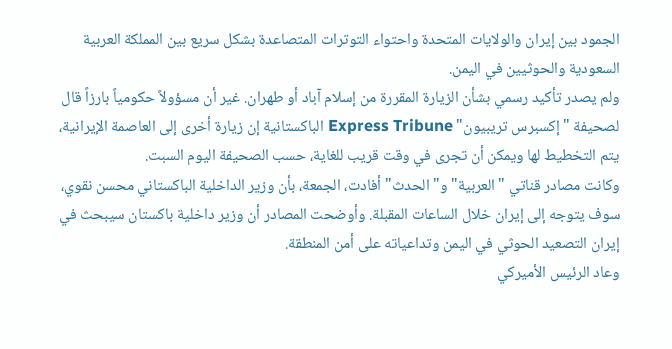الجمود بين إيران والولايات المتحدة واحتواء التوترات المتصاعدة بشكل سريع بين المملكة العربية السعودية والحوثيين في اليمن.
ولم يصدر تأكيد رسمي بشأن الزيارة المقررة من إسلام آباد أو طهران. غير أن مسؤولاً حكومياً بارزاً قال لصحيفة "إكسبرس تريبيون" Express Tribune الباكستانية إن زيارة أخرى إلى العاصمة الإيرانية، يتم التخطيط لها ويمكن أن تجرى في وقت قريب للغاية، حسب الصحيفة اليوم السبت.
وكانت مصادر قناتي "العربية" و"الحدث" أفادت، الجمعة، بأن وزير الداخلية الباكستاني محسن نقوي، سوف يتوجه إلى إيران خلال الساعات المقبلة. وأوضحت المصادر أن وزير داخلية باكستان سيبحث في إيران التصعيد الحوثي في اليمن وتداعياته على أمن المنطقة.
وعاد الرئيس الأميركي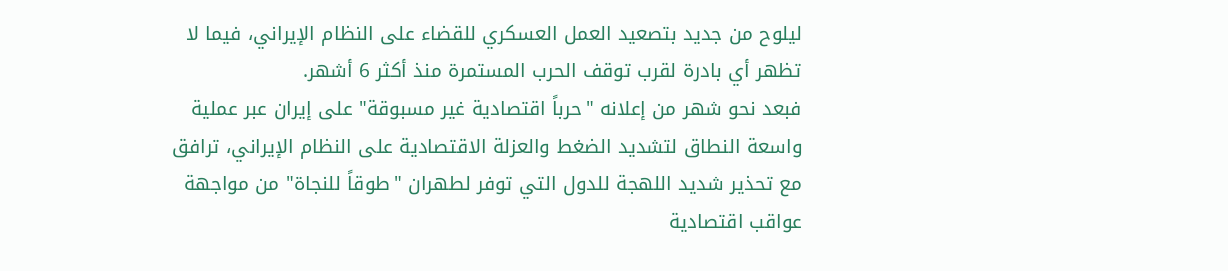ليلوح من جديد بتصعيد العمل العسكري للقضاء على النظام الإيراني، فيما لا تظهر أي بادرة لقرب توقف الحرب المستمرة منذ أكثر 6 أشهر.
فبعد نحو شهر من إعلانه "حرباً اقتصادية غير مسبوقة" على إيران عبر عملية واسعة النطاق لتشديد الضغط والعزلة الاقتصادية على النظام الإيراني، ترافق مع تحذير شديد اللهجة للدول التي توفر لطهران "طوقاً للنجاة" من مواجهة عواقب اقتصادية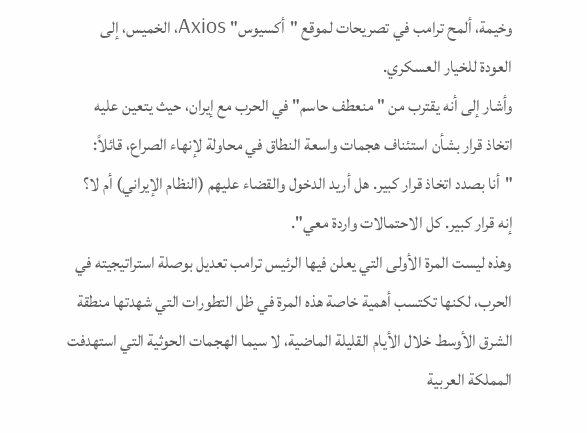وخيمة، ألمح ترامب في تصريحات لموقع "أكسيوس" Axios، الخميس، إلى العودة للخيار العسكري.
وأشار إلى أنه يقترب من "منعطف حاسم" في الحرب مع إيران، حيث يتعين عليه اتخاذ قرار بشأن استئناف هجمات واسعة النطاق في محاولة لإنهاء الصراع، قائلاً: "أنا بصدد اتخاذ قرار كبير. هل أريد الدخول والقضاء عليهم (النظام الإيراني) أم لا؟ إنه قرار كبير. كل الاحتمالات واردة معي".
وهذه ليست المرة الأولى التي يعلن فيها الرئيس ترامب تعديل بوصلة استراتيجيته في الحرب، لكنها تكتسب أهمية خاصة هذه المرة في ظل التطورات التي شهدتها منطقة الشرق الأوسط خلال الأيام القليلة الماضية، لا سيما الهجمات الحوثية التي استهدفت المملكة العربية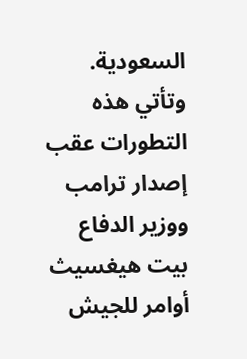السعودية.
وتأتي هذه التطورات عقب إصدار ترامب ووزير الدفاع بيت هيغسيث أوامر للجيش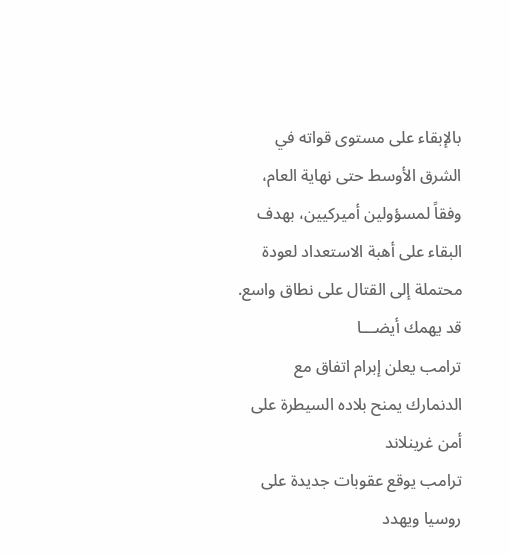بالإبقاء على مستوى قواته في الشرق الأوسط حتى نهاية العام، وفقاً لمسؤولين أميركيين، بهدف البقاء على أهبة الاستعداد لعودة محتملة إلى القتال على نطاق واسع.
قد يهمك أيضـــا
ترامب يعلن إبرام اتفاق مع الدنمارك يمنح بلاده السيطرة على أمن غرينلاند
ترامب يوقع عقوبات جديدة على روسيا ويهدد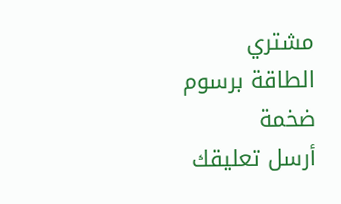مشتري الطاقة برسوم ضخمة
أرسل تعليقك